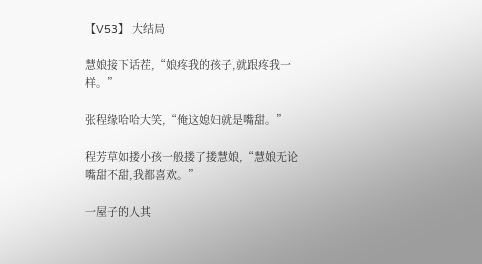【V53】 大结局

慧娘接下话茬,“娘疼我的孩子,就跟疼我一样。”

张程缘哈哈大笑,“俺这媳妇就是嘴甜。”

程芳草如搂小孩一般搂了搂慧娘,“慧娘无论嘴甜不甜,我都喜欢。”

一屋子的人其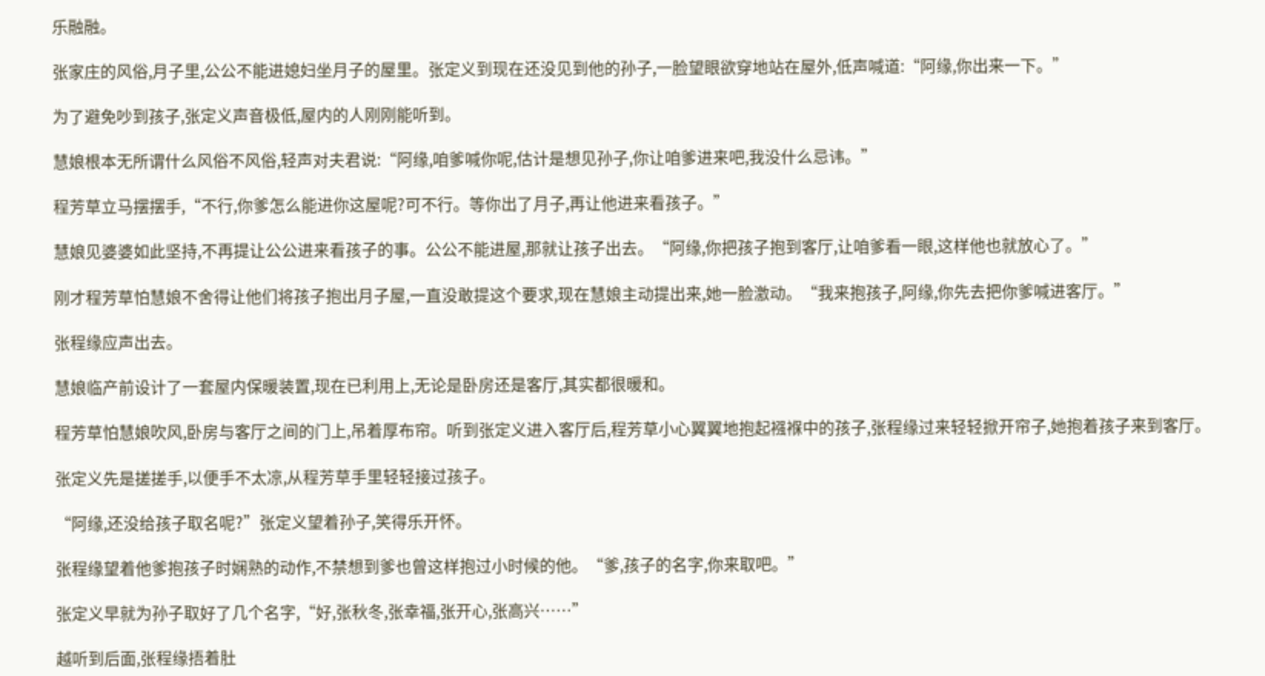乐融融。

张家庄的风俗,月子里,公公不能进媳妇坐月子的屋里。张定义到现在还没见到他的孙子,一脸望眼欲穿地站在屋外,低声喊道:“阿缘,你出来一下。”

为了避免吵到孩子,张定义声音极低,屋内的人刚刚能听到。

慧娘根本无所谓什么风俗不风俗,轻声对夫君说:“阿缘,咱爹喊你呢,估计是想见孙子,你让咱爹进来吧,我没什么忌讳。”

程芳草立马摆摆手,“不行,你爹怎么能进你这屋呢?可不行。等你出了月子,再让他进来看孩子。”

慧娘见婆婆如此坚持,不再提让公公进来看孩子的事。公公不能进屋,那就让孩子出去。“阿缘,你把孩子抱到客厅,让咱爹看一眼,这样他也就放心了。”

刚才程芳草怕慧娘不舍得让他们将孩子抱出月子屋,一直没敢提这个要求,现在慧娘主动提出来,她一脸激动。“我来抱孩子,阿缘,你先去把你爹喊进客厅。”

张程缘应声出去。

慧娘临产前设计了一套屋内保暖装置,现在已利用上,无论是卧房还是客厅,其实都很暖和。

程芳草怕慧娘吹风,卧房与客厅之间的门上,吊着厚布帘。听到张定义进入客厅后,程芳草小心翼翼地抱起襁褓中的孩子,张程缘过来轻轻掀开帘子,她抱着孩子来到客厅。

张定义先是搓搓手,以便手不太凉,从程芳草手里轻轻接过孩子。

“阿缘,还没给孩子取名呢?”张定义望着孙子,笑得乐开怀。

张程缘望着他爹抱孩子时娴熟的动作,不禁想到爹也曾这样抱过小时候的他。“爹,孩子的名字,你来取吧。”

张定义早就为孙子取好了几个名字,“好,张秋冬,张幸福,张开心,张高兴……”

越听到后面,张程缘捂着肚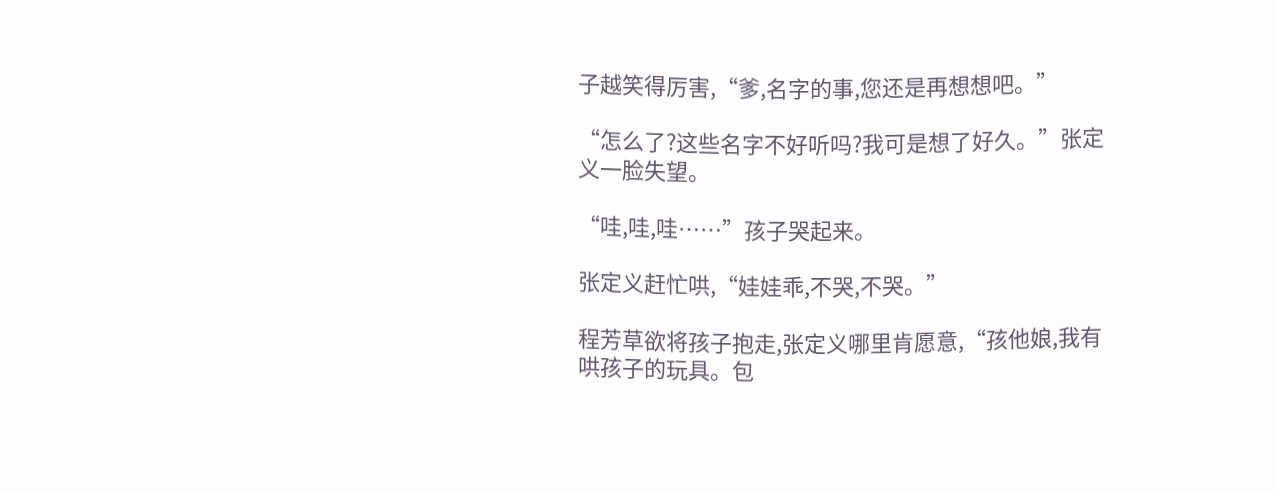子越笑得厉害,“爹,名字的事,您还是再想想吧。”

“怎么了?这些名字不好听吗?我可是想了好久。”张定义一脸失望。

“哇,哇,哇……”孩子哭起来。

张定义赶忙哄,“娃娃乖,不哭,不哭。”

程芳草欲将孩子抱走,张定义哪里肯愿意,“孩他娘,我有哄孩子的玩具。包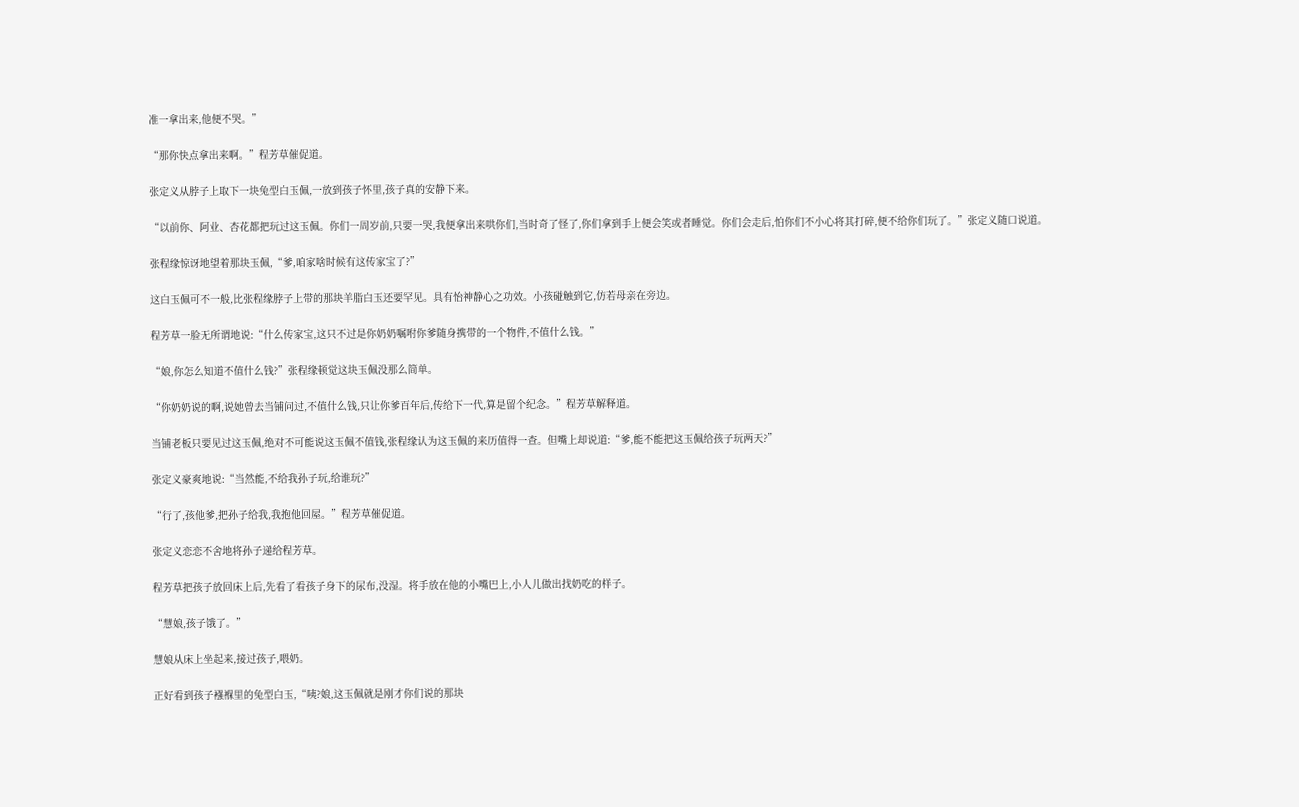准一拿出来,他便不哭。”

“那你快点拿出来啊。”程芳草催促道。

张定义从脖子上取下一块兔型白玉佩,一放到孩子怀里,孩子真的安静下来。

“以前你、阿业、杏花都把玩过这玉佩。你们一周岁前,只要一哭,我便拿出来哄你们,当时奇了怪了,你们拿到手上便会笑或者睡觉。你们会走后,怕你们不小心将其打碎,便不给你们玩了。”张定义随口说道。

张程缘惊讶地望着那块玉佩,“爹,咱家啥时候有这传家宝了?”

这白玉佩可不一般,比张程缘脖子上带的那块羊脂白玉还要罕见。具有怡神静心之功效。小孩碰触到它,仿若母亲在旁边。

程芳草一脸无所谓地说:“什么传家宝,这只不过是你奶奶嘱咐你爹随身携带的一个物件,不值什么钱。”

“娘,你怎么知道不值什么钱?”张程缘顿觉这块玉佩没那么简单。

“你奶奶说的啊,说她曾去当铺问过,不值什么钱,只让你爹百年后,传给下一代,算是留个纪念。”程芳草解释道。

当铺老板只要见过这玉佩,绝对不可能说这玉佩不值钱,张程缘认为这玉佩的来历值得一查。但嘴上却说道:“爹,能不能把这玉佩给孩子玩两天?”

张定义豪爽地说:“当然能,不给我孙子玩,给谁玩?”

“行了,孩他爹,把孙子给我,我抱他回屋。”程芳草催促道。

张定义恋恋不舍地将孙子递给程芳草。

程芳草把孩子放回床上后,先看了看孩子身下的尿布,没湿。将手放在他的小嘴巴上,小人儿做出找奶吃的样子。

“慧娘,孩子饿了。”

慧娘从床上坐起来,接过孩子,喂奶。

正好看到孩子襁褓里的兔型白玉,“咦?娘,这玉佩就是刚才你们说的那块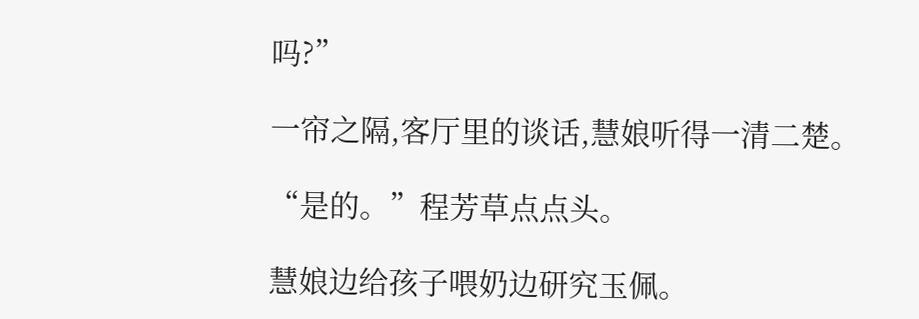吗?”

一帘之隔,客厅里的谈话,慧娘听得一清二楚。

“是的。”程芳草点点头。

慧娘边给孩子喂奶边研究玉佩。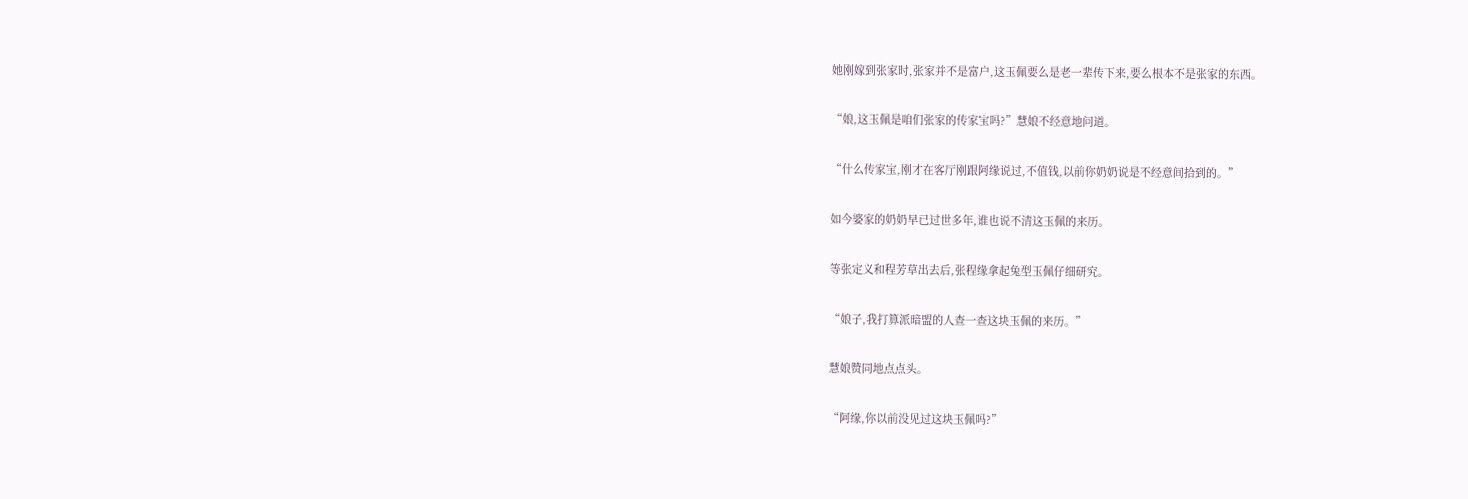她刚嫁到张家时,张家并不是富户,这玉佩要么是老一辈传下来,要么根本不是张家的东西。

“娘,这玉佩是咱们张家的传家宝吗?”慧娘不经意地问道。

“什么传家宝,刚才在客厅刚跟阿缘说过,不值钱,以前你奶奶说是不经意间拾到的。”

如今婆家的奶奶早已过世多年,谁也说不清这玉佩的来历。

等张定义和程芳草出去后,张程缘拿起兔型玉佩仔细研究。

“娘子,我打算派暗盟的人查一查这块玉佩的来历。”

慧娘赞同地点点头。

“阿缘,你以前没见过这块玉佩吗?”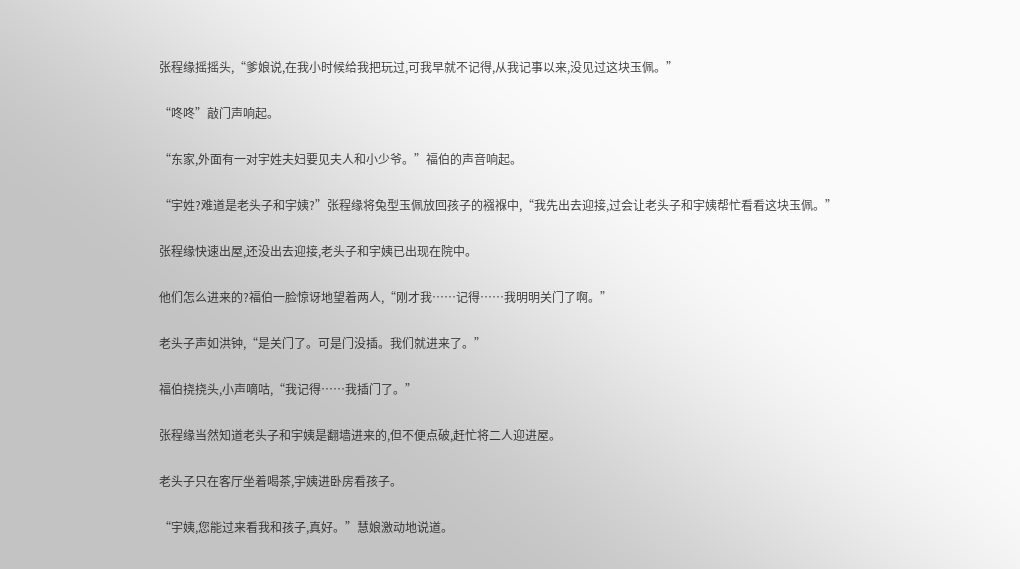张程缘摇摇头,“爹娘说,在我小时候给我把玩过,可我早就不记得,从我记事以来,没见过这块玉佩。”

“咚咚”敲门声响起。

“东家,外面有一对宇姓夫妇要见夫人和小少爷。”福伯的声音响起。

“宇姓?难道是老头子和宇姨?”张程缘将兔型玉佩放回孩子的襁褓中,“我先出去迎接,过会让老头子和宇姨帮忙看看这块玉佩。”

张程缘快速出屋,还没出去迎接,老头子和宇姨已出现在院中。

他们怎么进来的?福伯一脸惊讶地望着两人,“刚才我……记得……我明明关门了啊。”

老头子声如洪钟,“是关门了。可是门没插。我们就进来了。”

福伯挠挠头,小声嘀咕,“我记得……我插门了。”

张程缘当然知道老头子和宇姨是翻墙进来的,但不便点破,赶忙将二人迎进屋。

老头子只在客厅坐着喝茶,宇姨进卧房看孩子。

“宇姨,您能过来看我和孩子,真好。”慧娘激动地说道。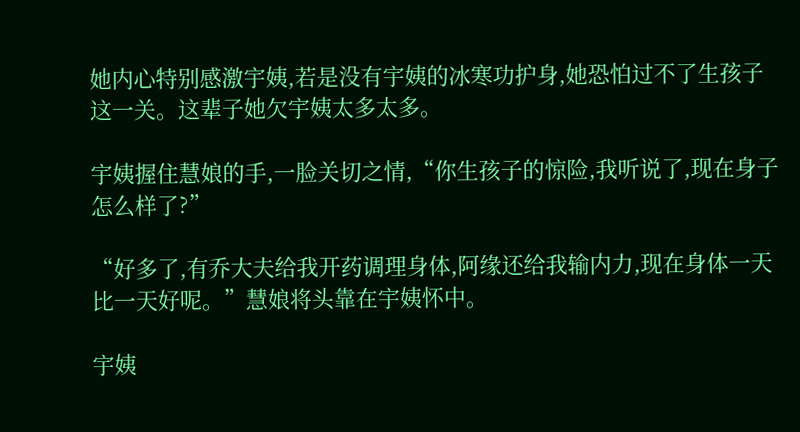她内心特别感激宇姨,若是没有宇姨的冰寒功护身,她恐怕过不了生孩子这一关。这辈子她欠宇姨太多太多。

宇姨握住慧娘的手,一脸关切之情,“你生孩子的惊险,我听说了,现在身子怎么样了?”

“好多了,有乔大夫给我开药调理身体,阿缘还给我输内力,现在身体一天比一天好呢。”慧娘将头靠在宇姨怀中。

宇姨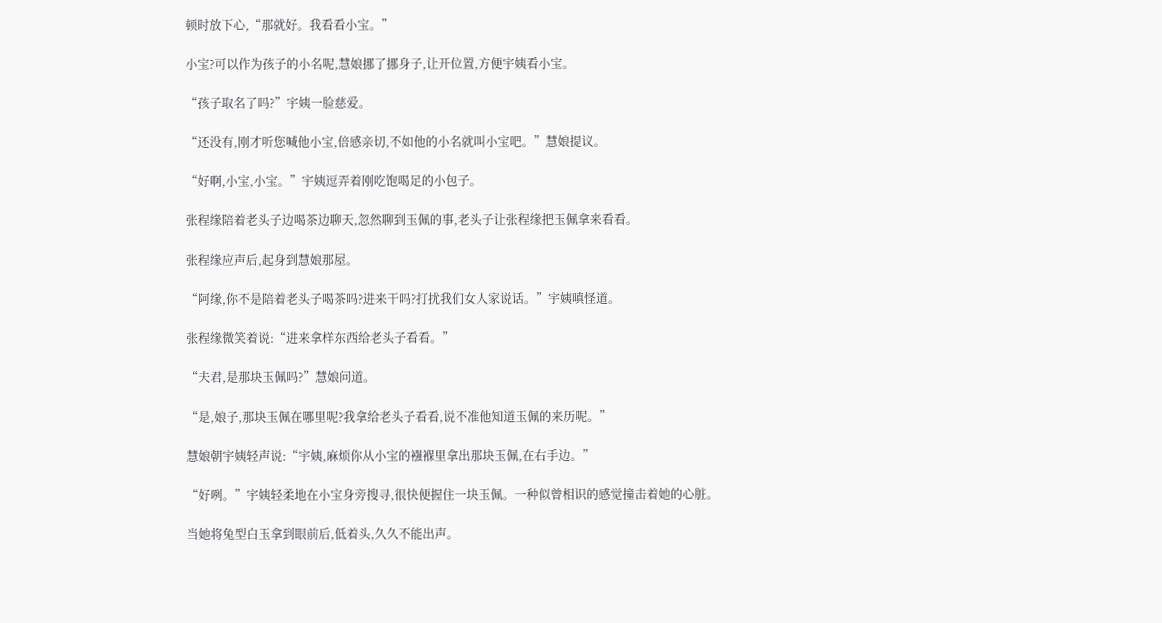顿时放下心,“那就好。我看看小宝。”

小宝?可以作为孩子的小名呢,慧娘挪了挪身子,让开位置,方便宇姨看小宝。

“孩子取名了吗?”宇姨一脸慈爱。

“还没有,刚才听您喊他小宝,倍感亲切,不如他的小名就叫小宝吧。”慧娘提议。

“好啊,小宝,小宝。”宇姨逗弄着刚吃饱喝足的小包子。

张程缘陪着老头子边喝茶边聊天,忽然聊到玉佩的事,老头子让张程缘把玉佩拿来看看。

张程缘应声后,起身到慧娘那屋。

“阿缘,你不是陪着老头子喝茶吗?进来干吗?打扰我们女人家说话。”宇姨嗔怪道。

张程缘微笑着说:“进来拿样东西给老头子看看。”

“夫君,是那块玉佩吗?”慧娘问道。

“是,娘子,那块玉佩在哪里呢?我拿给老头子看看,说不准他知道玉佩的来历呢。”

慧娘朝宇姨轻声说:“宇姨,麻烦你从小宝的襁褓里拿出那块玉佩,在右手边。”

“好咧。”宇姨轻柔地在小宝身旁搜寻,很快便握住一块玉佩。一种似曾相识的感觉撞击着她的心脏。

当她将兔型白玉拿到眼前后,低着头,久久不能出声。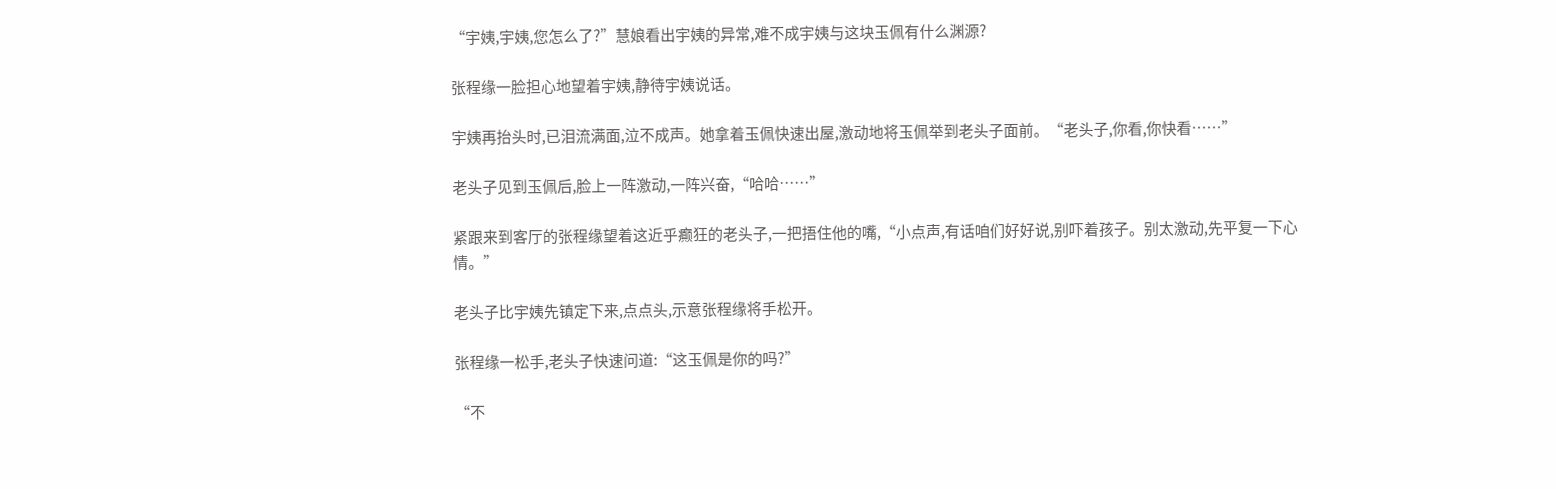“宇姨,宇姨,您怎么了?”慧娘看出宇姨的异常,难不成宇姨与这块玉佩有什么渊源?

张程缘一脸担心地望着宇姨,静待宇姨说话。

宇姨再抬头时,已泪流满面,泣不成声。她拿着玉佩快速出屋,激动地将玉佩举到老头子面前。“老头子,你看,你快看……”

老头子见到玉佩后,脸上一阵激动,一阵兴奋,“哈哈……”

紧跟来到客厅的张程缘望着这近乎癫狂的老头子,一把捂住他的嘴,“小点声,有话咱们好好说,别吓着孩子。别太激动,先平复一下心情。”

老头子比宇姨先镇定下来,点点头,示意张程缘将手松开。

张程缘一松手,老头子快速问道:“这玉佩是你的吗?”

“不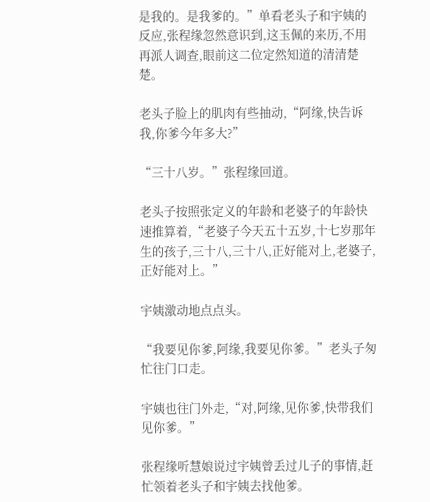是我的。是我爹的。”单看老头子和宇姨的反应,张程缘忽然意识到,这玉佩的来历,不用再派人调查,眼前这二位定然知道的清清楚楚。

老头子脸上的肌肉有些抽动,“阿缘,快告诉我,你爹今年多大?”

“三十八岁。”张程缘回道。

老头子按照张定义的年龄和老婆子的年龄快速推算着,“老婆子今天五十五岁,十七岁那年生的孩子,三十八,三十八,正好能对上,老婆子,正好能对上。”

宇姨激动地点点头。

“我要见你爹,阿缘,我要见你爹。”老头子匆忙往门口走。

宇姨也往门外走,“对,阿缘,见你爹,快带我们见你爹。”

张程缘听慧娘说过宇姨曾丢过儿子的事情,赶忙领着老头子和宇姨去找他爹。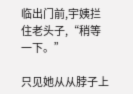临出门前,宇姨拦住老头子,“稍等一下。”

只见她从从脖子上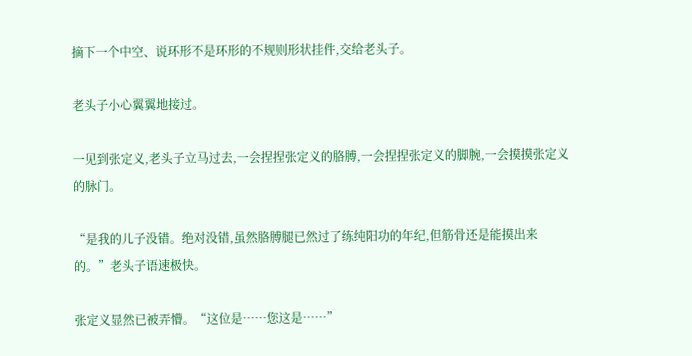摘下一个中空、说环形不是环形的不规则形状挂件,交给老头子。

老头子小心翼翼地接过。

一见到张定义,老头子立马过去,一会捏捏张定义的胳膊,一会捏捏张定义的脚腕,一会摸摸张定义的脉门。

“是我的儿子没错。绝对没错,虽然胳膊腿已然过了练纯阳功的年纪,但筋骨还是能摸出来的。”老头子语速极快。

张定义显然已被弄懵。“这位是……您这是……”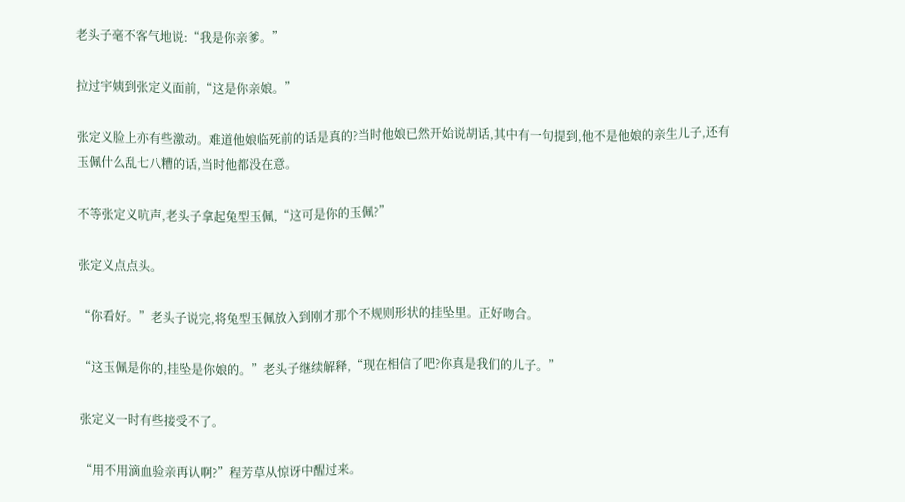老头子毫不客气地说:“我是你亲爹。”

拉过宇姨到张定义面前,“这是你亲娘。”

张定义脸上亦有些激动。难道他娘临死前的话是真的?当时他娘已然开始说胡话,其中有一句提到,他不是他娘的亲生儿子,还有玉佩什么乱七八糟的话,当时他都没在意。

不等张定义吭声,老头子拿起兔型玉佩,“这可是你的玉佩?”

张定义点点头。

“你看好。”老头子说完,将兔型玉佩放入到刚才那个不规则形状的挂坠里。正好吻合。

“这玉佩是你的,挂坠是你娘的。”老头子继续解释,“现在相信了吧?你真是我们的儿子。”

张定义一时有些接受不了。

“用不用滴血验亲再认啊?”程芳草从惊讶中醒过来。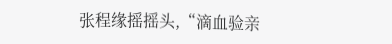张程缘摇摇头,“滴血验亲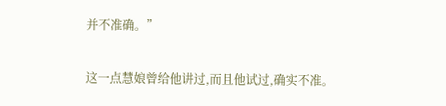并不准确。”

这一点慧娘曾给他讲过,而且他试过,确实不准。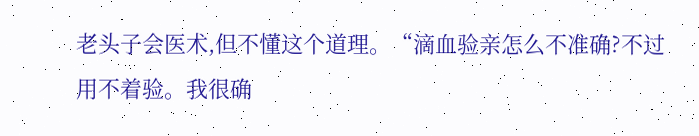老头子会医术,但不懂这个道理。“滴血验亲怎么不准确?不过用不着验。我很确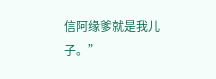信阿缘爹就是我儿子。”